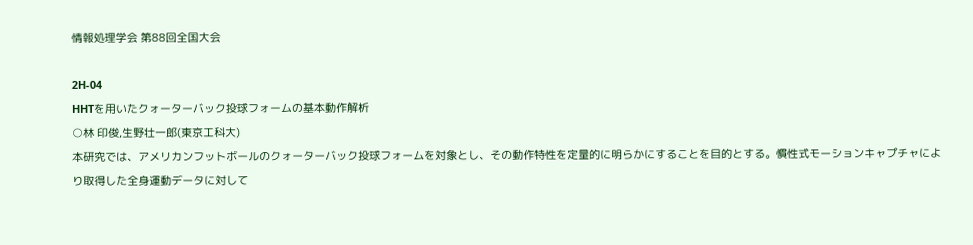情報処理学会 第88回全国大会

2H-04
HHTを用いたクォーターバック投球フォームの基本動作解析
○林 印俊,生野壮一郎(東京工科大)
本研究では、アメリカンフットボールのクォーターバック投球フォームを対象とし、その動作特性を定量的に明らかにすることを目的とする。慣性式モーションキャプチャにより取得した全身運動データに対して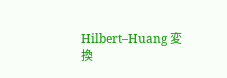Hilbert–Huang 変換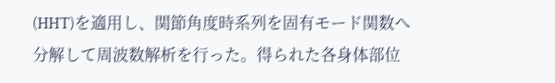(HHT)を適用し、関節角度時系列を固有モード関数へ分解して周波数解析を行った。得られた各身体部位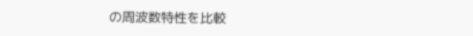の周波数特性を比較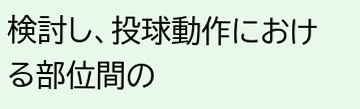検討し、投球動作における部位間の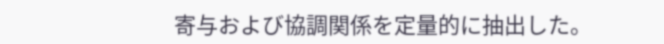寄与および協調関係を定量的に抽出した。